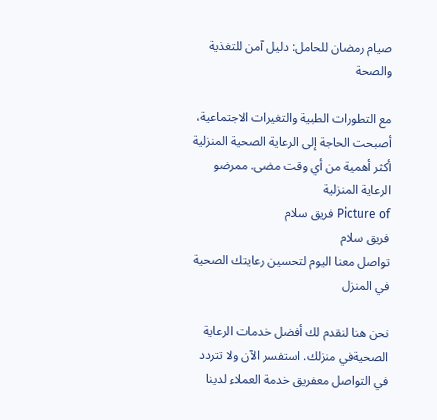صيام رمضان للحامل: دليل آمن للتغذية والصحة

مع التطورات الطبية والتغيرات الاجتماعية، أصبحت الحاجة إلى الرعاية الصحية المنزلية أكثر أهمية من أي وقت مضى. ممرضو الرعاية المنزلية
Picture of فريق سلام
فريق سلام
تواصل معنا اليوم لتحسين رعايتك الصحية في المنزل

نحن هنا لنقدم لك أفضل خدمات الرعاية الصحيةفي منزلك. استفسر الآن ولا تتردد في التواصل معفريق خدمة العملاء لدينا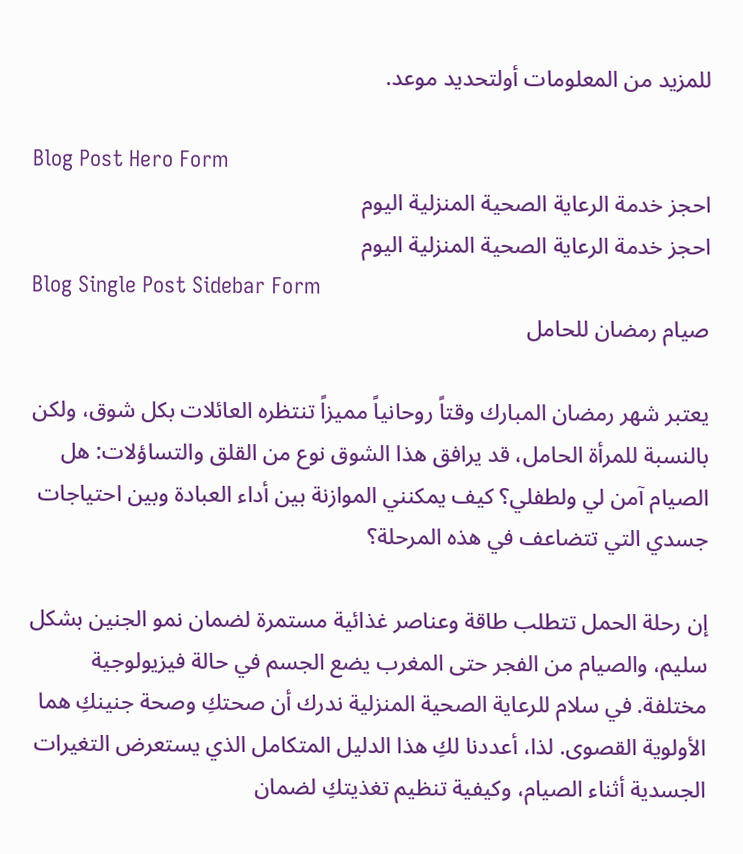للمزيد من المعلومات أولتحديد موعد.

Blog Post Hero Form
احجز خدمة الرعاية الصحية المنزلية اليوم
احجز خدمة الرعاية الصحية المنزلية اليوم
Blog Single Post Sidebar Form
صيام رمضان للحامل

يعتبر شهر رمضان المبارك وقتاً روحانياً مميزاً تنتظره العائلات بكل شوق، ولكن بالنسبة للمرأة الحامل، قد يرافق هذا الشوق نوع من القلق والتساؤلات: هل الصيام آمن لي ولطفلي؟ كيف يمكنني الموازنة بين أداء العبادة وبين احتياجات جسدي التي تتضاعف في هذه المرحلة؟

إن رحلة الحمل تتطلب طاقة وعناصر غذائية مستمرة لضمان نمو الجنين بشكل سليم، والصيام من الفجر حتى المغرب يضع الجسم في حالة فيزيولوجية مختلفة. في سلام للرعاية الصحية المنزلية ندرك أن صحتكِ وصحة جنينكِ هما الأولوية القصوى. لذا، أعددنا لكِ هذا الدليل المتكامل الذي يستعرض التغيرات الجسدية أثناء الصيام، وكيفية تنظيم تغذيتكِ لضمان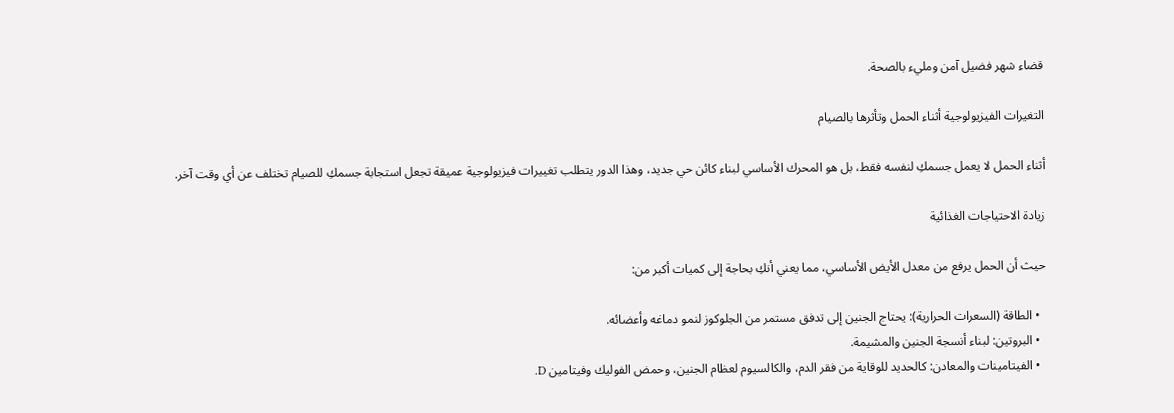قضاء شهر فضيل آمن ومليء بالصحة.

التغيرات الفيزيولوجية أثناء الحمل وتأثرها بالصيام

أثناء الحمل لا يعمل جسمكِ لنفسه فقط، بل هو المحرك الأساسي لبناء كائن حي جديد، وهذا الدور يتطلب تغييرات فيزيولوجية عميقة تجعل استجابة جسمكِ للصيام تختلف عن أي وقت آخر.

زيادة الاحتياجات الغذائية

حيث أن الحمل يرفع من معدل الأيض الأساسي، مما يعني أنكِ بحاجة إلى كميات أكبر من:

  • الطاقة (السعرات الحرارية): يحتاج الجنين إلى تدفق مستمر من الجلوكوز لنمو دماغه وأعضائه.
  • البروتين: لبناء أنسجة الجنين والمشيمة.
  • الفيتامينات والمعادن: كالحديد للوقاية من فقر الدم، والكالسيوم لعظام الجنين، وحمض الفوليك وفيتامين D.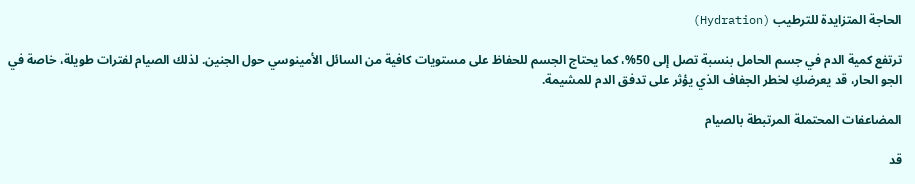الحاجة المتزايدة للترطيب (Hydration)

ترتفع كمية الدم في جسم الحامل بنسبة تصل إلى 50%، كما يحتاج الجسم للحفاظ على مستويات كافية من السائل الأمينوسي حول الجنين. لذلك الصيام لفترات طويلة، خاصة في الجو الحار، قد يعرضكِ لخطر الجفاف الذي يؤثر على تدفق الدم للمشيمة.

المضاعفات المحتملة المرتبطة بالصيام

قد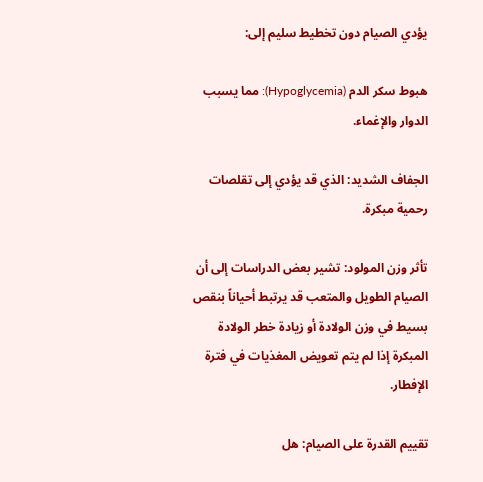يؤدي الصيام دون تخطيط سليم إلى:

هبوط سكر الدم (Hypoglycemia): مما يسبب الدوار والإغماء.

الجفاف الشديد: الذي قد يؤدي إلى تقلصات رحمية مبكرة.

تأثر وزن المولود: تشير بعض الدراسات إلى أن الصيام الطويل والمتعب قد يرتبط أحياناً بنقص بسيط في وزن الولادة أو زيادة خطر الولادة المبكرة إذا لم يتم تعويض المغذيات في فترة الإفطار.

تقييم القدرة على الصيام: هل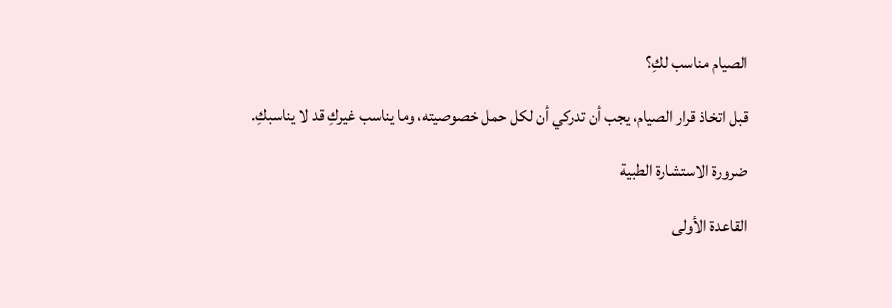الصيام مناسب لكِ؟

قبل اتخاذ قرار الصيام، يجب أن تدركي أن لكل حمل خصوصيته، وما يناسب غيركِ قد لا يناسبكِ.

ضرورة الاستشارة الطبية

القاعدة الأولى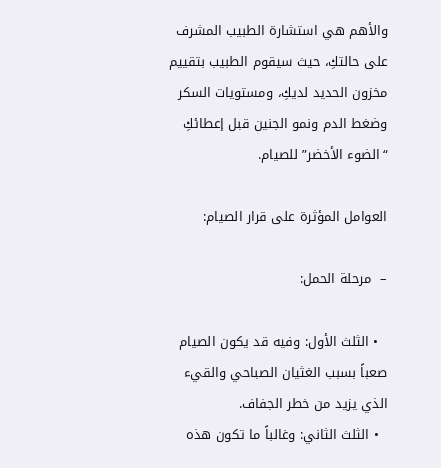والأهم هي استشارة الطبيب المشرف على حالتكِ، حيث سيقوم الطبيب بتقييم مخزون الحديد لديكِ، ومستويات السكر وضغط الدم ونمو الجنين قبل إعطائكِ “الضوء الأخضر” للصيام.

العوامل المؤثرة على قرار الصيام:

–  مرحلة الحمل:

  • الثلث الأول: وفيه قد يكون الصيام صعباً بسبب الغثيان الصباحي والقيء الذي يزيد من خطر الجفاف.
  • الثلث الثاني: وغالباً ما تكون هذه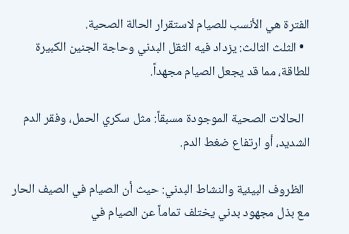الفترة هي الأنسب للصيام لاستقرار الحالة الصحية.
  • الثلث الثالث: يزداد فيه الثقل البدني وحاجة الجنين الكبيرة للطاقة، مما قد يجعل الصيام مجهداً.

  الحالات الصحية الموجودة مسبقاً: مثل سكري الحمل، وفقر الدم الشديد، أو ارتفاع ضغط الدم.

  الظروف البيئية والنشاط البدني: حيث أن الصيام في الصيف الحار مع بذل مجهود بدني يختلف تماماً عن الصيام في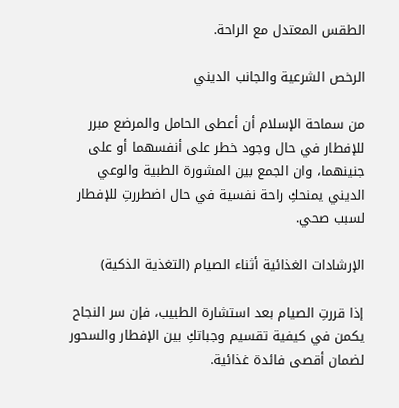الطقس المعتدل مع الراحة.

الرخص الشرعية والجانب الديني

من سماحة الإسلام أن أعطى الحامل والمرضع مبرر للإفطار في حال وجود خطر على أنفسهما أو على جنينهما، وان الجمع بين المشورة الطبية والوعي الديني يمنحكِ راحة نفسية في حال اضطررتِ للإفطار لسبب صحي.

الإرشادات الغذائية أثناء الصيام (التغذية الذكية)

إذا قررتِ الصيام بعد استشارة الطبيب، فإن سر النجاح يكمن في كيفية تقسيم وجباتكِ بين الإفطار والسحور لضمان أقصى فائدة غذائية.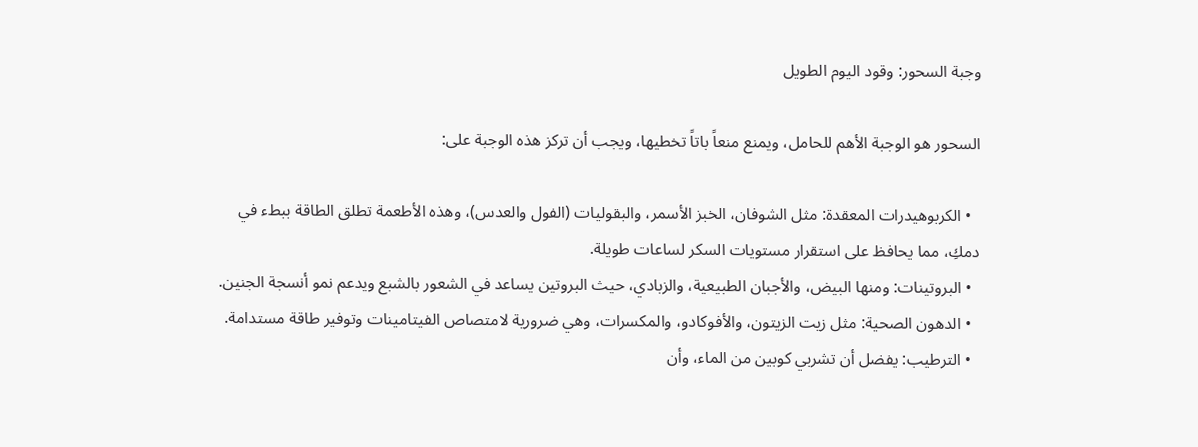وجبة السحور: وقود اليوم الطويل

السحور هو الوجبة الأهم للحامل، ويمنع منعاً باتاً تخطيها، ويجب أن تركز هذه الوجبة على:

  • الكربوهيدرات المعقدة: مثل الشوفان، الخبز الأسمر، والبقوليات (الفول والعدس)، وهذه الأطعمة تطلق الطاقة ببطء في دمكِ، مما يحافظ على استقرار مستويات السكر لساعات طويلة.
  • البروتينات: ومنها البيض، والأجبان الطبيعية، والزبادي، حيث البروتين يساعد في الشعور بالشبع ويدعم نمو أنسجة الجنين.
  • الدهون الصحية: مثل زيت الزيتون، والأفوكادو، والمكسرات، وهي ضرورية لامتصاص الفيتامينات وتوفير طاقة مستدامة.
  • الترطيب: يفضل أن تشربي كوبين من الماء، وأن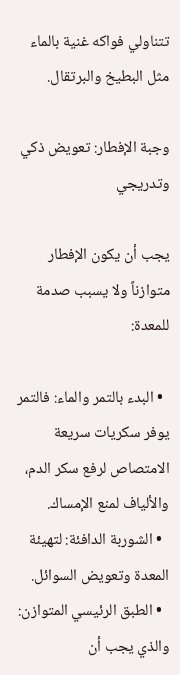تتناولي فواكه غنية بالماء مثل البطيخ والبرتقال.

وجبة الإفطار: تعويض ذكي وتدريجي

يجب أن يكون الإفطار متوازناً ولا يسبب صدمة للمعدة:

  • البدء بالتمر والماء: فالتمر يوفر سكريات سريعة الامتصاص لرفع سكر الدم، والألياف لمنع الإمساك.
  • الشوربة الدافئة: لتهيئة المعدة وتعويض السوائل.
  • الطبق الرئيسي المتوازن: والذي يجب أن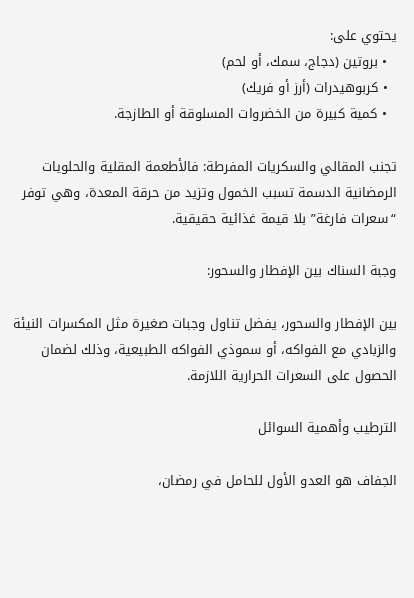يحتوي على:
  • بروتين (دجاج، سمك، أو لحم)
  • كربوهيدرات (أرز أو فريك)
  • كمية كبيرة من الخضروات المسلوقة أو الطازجة.

تجنب المقالي والسكريات المفرطة: فالأطعمة المقلية والحلويات الرمضانية الدسمة تسبب الخمول وتزيد من حرقة المعدة، وهي توفر “سعرات فارغة” بلا قيمة غذائية حقيقية.

وجبة السناك بين الإفطار والسحور:

بين الإفطار والسحور، يفضل تناول وجبات صغيرة مثل المكسرات النيئة والزبادي مع الفواكه، أو سموذي الفواكه الطبيعية، وذلك لضمان الحصول على السعرات الحرارية اللازمة.

الترطيب وأهمية السوائل

الجفاف هو العدو الأول للحامل في رمضان،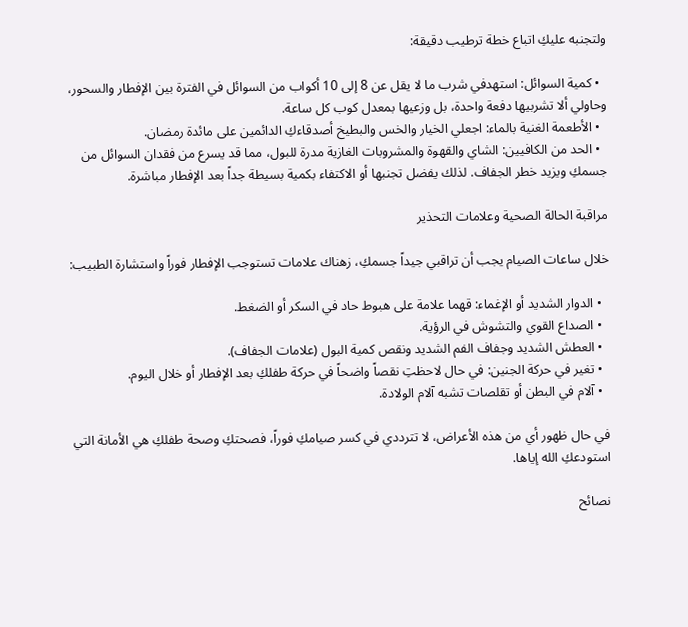ولتجنبه عليكِ اتباع خطة ترطيب دقيقة:

  • كمية السوائل: استهدفي شرب ما لا يقل عن 8 إلى 10 أكواب من السوائل في الفترة بين الإفطار والسحور، وحاولي ألا تشربيها دفعة واحدة، بل وزعيها بمعدل كوب كل ساعة.
  • الأطعمة الغنية بالماء: اجعلي الخيار والخس والبطيخ أصدقاءكِ الدائمين على مائدة رمضان.
  • الحد من الكافيين: الشاي والقهوة والمشروبات الغازية مدرة للبول، مما قد يسرع من فقدان السوائل من جسمكِ ويزيد خطر الجفاف. لذلك يفضل تجنبها أو الاكتفاء بكمية بسيطة جداً بعد الإفطار مباشرة.

مراقبة الحالة الصحية وعلامات التحذير

خلال ساعات الصيام يجب أن تراقبي جيداً جسمكِ، زهناك علامات تستوجب الإفطار فوراً واستشارة الطبيب:

  • الدوار الشديد أو الإغماء: قهما علامة على هبوط حاد في السكر أو الضغط.
  • الصداع القوي والتشوش في الرؤية.
  • العطش الشديد وجفاف الفم الشديد ونقص كمية البول (علامات الجفاف).
  • تغير في حركة الجنين: في حال لاحظتِ نقصاً واضحاً في حركة طفلكِ بعد الإفطار أو خلال اليوم.
  • آلام في البطن أو تقلصات تشبه آلام الولادة.

في حال ظهور أي من هذه الأعراض، لا تترددي في كسر صيامكِ فوراً، فصحتكِ وصحة طفلكِ هي الأمانة التي استودعكِ الله إياها.

نصائح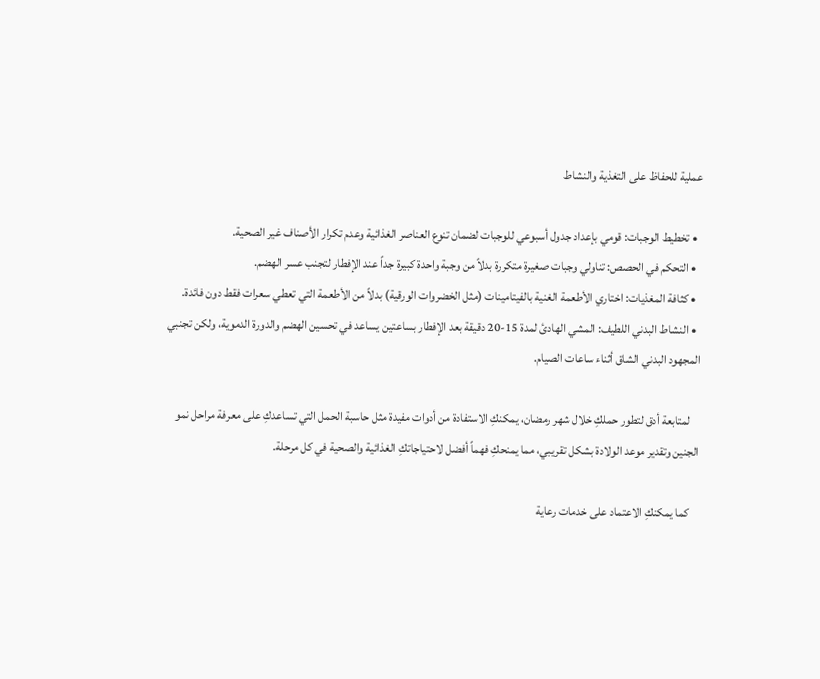عملية للحفاظ على التغذية والنشاط

  • تخطيط الوجبات: قومي بإعداد جدول أسبوعي للوجبات لضمان تنوع العناصر الغذائية وعدم تكرار الأصناف غير الصحية.
  • التحكم في الحصص: تناولي وجبات صغيرة متكررة بدلاً من وجبة واحدة كبيرة جداً عند الإفطار لتجنب عسر الهضم.
  • كثافة المغذيات: اختاري الأطعمة الغنية بالفيتامينات (مثل الخضروات الورقية) بدلاً من الأطعمة التي تعطي سعرات فقط دون فائدة.
  • النشاط البدني اللطيف: المشي الهادئ لمدة 15-20 دقيقة بعد الإفطار بساعتين يساعد في تحسين الهضم والدورة الدموية، ولكن تجنبي المجهود البدني الشاق أثناء ساعات الصيام.

    لمتابعة أدق لتطور حملكِ خلال شهر رمضان، يمكنكِ الاستفادة من أدوات مفيدة مثل حاسبة الحمل التي تساعدكِ على معرفة مراحل نمو الجنين وتقدير موعد الولادة بشكل تقريبي، مما يمنحكِ فهماً أفضل لاحتياجاتكِ الغذائية والصحية في كل مرحلة.

    كما يمكنكِ الاعتماد على خدمات رعاية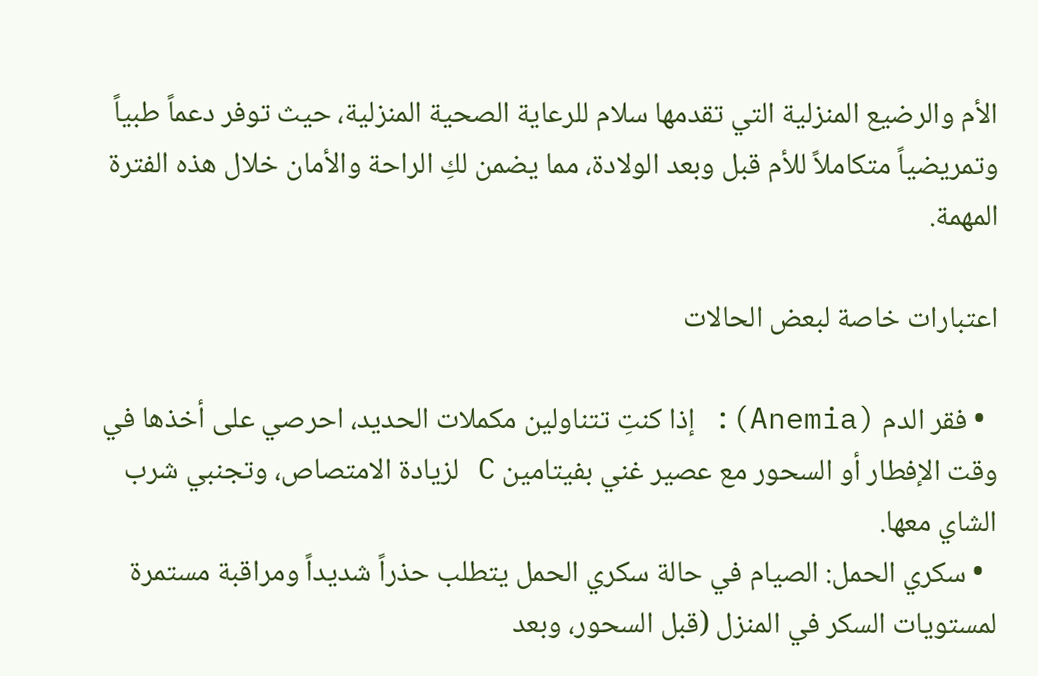الأم والرضيع المنزلية التي تقدمها سلام للرعاية الصحية المنزلية، حيث توفر دعماً طبياً وتمريضياً متكاملاً للأم قبل وبعد الولادة، مما يضمن لكِ الراحة والأمان خلال هذه الفترة المهمة.

اعتبارات خاصة لبعض الحالات

  • فقر الدم (Anemia): إذا كنتِ تتناولين مكملات الحديد، احرصي على أخذها في وقت الإفطار أو السحور مع عصير غني بفيتامين C لزيادة الامتصاص، وتجنبي شرب الشاي معها.
  • سكري الحمل: الصيام في حالة سكري الحمل يتطلب حذراً شديداً ومراقبة مستمرة لمستويات السكر في المنزل (قبل السحور، وبعد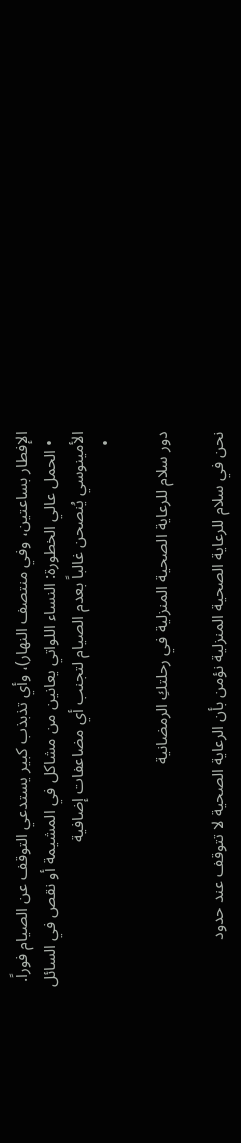الإفطار بساعتين، وفي منتصف النهار)، وأي تذبذب كبير يستدعي التوقف عن الصيام فوراً.
  • الحمل عالي الخطورة: النساء اللواتي يعانين من مشاكل في المشيمة أو نقص في السائل الأمينوسي يُنصحن غالباً بعدم الصيام لتجنب أي مضاعفات إضافية
  •

دور سلام للرعاية الصحية المنزلية في رحلتكِ الرمضانية

نحن في سلام للرعاية الصحية المنزلية نؤمن بأن الرعاية الصحية لا تتوقف عند حدود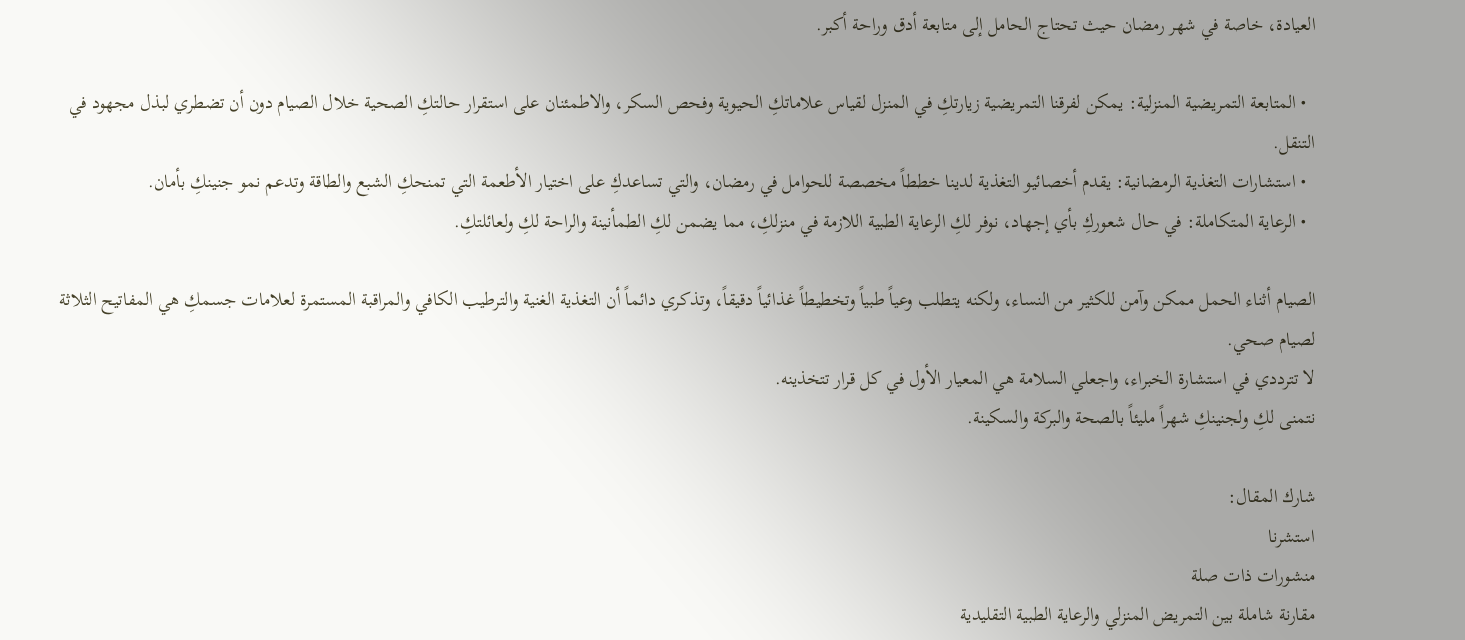العيادة، خاصة في شهر رمضان حيث تحتاج الحامل إلى متابعة أدق وراحة أكبر.

  • المتابعة التمريضية المنزلية: يمكن لفرقنا التمريضية زيارتكِ في المنزل لقياس علاماتكِ الحيوية وفحص السكر، والاطمئنان على استقرار حالتكِ الصحية خلال الصيام دون أن تضطري لبذل مجهود في التنقل.
  • استشارات التغذية الرمضانية: يقدم أخصائيو التغذية لدينا خططاً مخصصة للحوامل في رمضان، والتي تساعدكِ على اختيار الأطعمة التي تمنحكِ الشبع والطاقة وتدعم نمو جنينكِ بأمان.
  • الرعاية المتكاملة: في حال شعوركِ بأي إجهاد، نوفر لكِ الرعاية الطبية اللازمة في منزلكِ، مما يضمن لكِ الطمأنينة والراحة لكِ ولعائلتكِ.

الصيام أثناء الحمل ممكن وآمن للكثير من النساء، ولكنه يتطلب وعياً طبياً وتخطيطاً غذائياً دقيقاً، وتذكري دائماً أن التغذية الغنية والترطيب الكافي والمراقبة المستمرة لعلامات جسمكِ هي المفاتيح الثلاثة لصيام صحي.
لا تترددي في استشارة الخبراء، واجعلي السلامة هي المعيار الأول في كل قرار تتخذينه.
نتمنى لكِ ولجنينكِ شهراً مليئاً بالصحة والبركة والسكينة.

شارك المقال:
استشرنا
منشورات ذات صلة
مقارنة شاملة بين التمريض المنزلي والرعاية الطبية التقليدية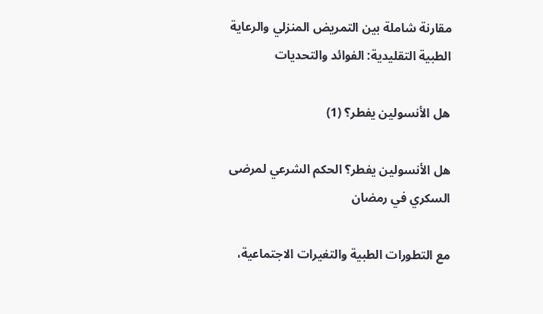مقارنة شاملة بين التمريض المنزلي والرعاية الطبية التقليدية: الفوائد والتحديات

هل الأنسولين يفطر؟ (1)

هل الأنسولين يفطر؟ الحكم الشرعي لمرضى السكري في رمضان

مع التطورات الطبية والتغيرات الاجتماعية،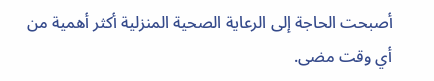أصبحت الحاجة إلى الرعاية الصحية المنزلية أكثر أهمية من أي وقت مضى.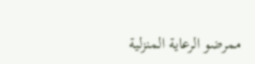ممرضو الرعاية المنزلية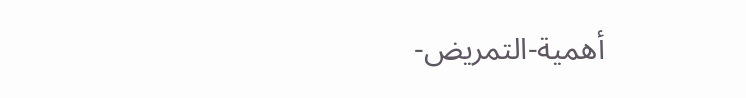أهمية-التمريض-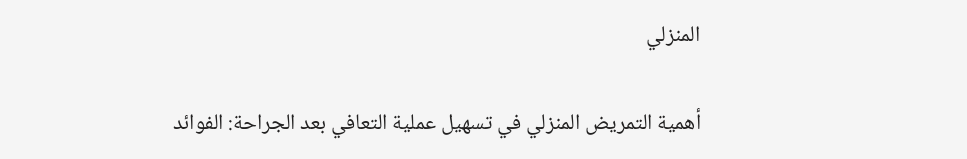المنزلي

أهمية التمريض المنزلي في تسهيل عملية التعافي بعد الجراحة: الفوائد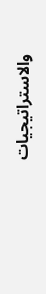والاستراتيجيات